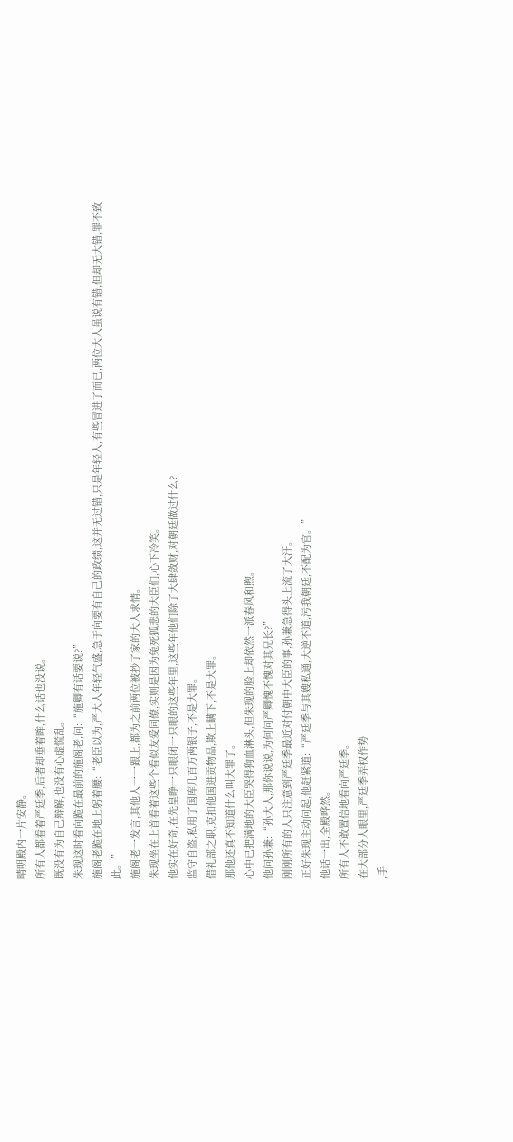晴明殿内一片安静。
所有人都看着严廷季,后者却垂着眸,什么话也没说。
既没有为自己辩解,也没有心虚慌乱。
朱现这时看向跪在最前的施阁老,问:“施卿有话要说?”
施阁老跪在地上躬着腰:“老臣以为,严大人年轻气盛,急于向要有自己的政绩,这并无过错,只是年轻人,有些冒进了而已,两位大人虽说有错,但却无大错,罪不致此。”
施阁老一发言,其他人一一跟上,都为之前两位被抄了家的大人求情。
朱现坐在上首看着这些个看似友爱同僚,实则是因为兔死狐悲的大臣们,心下冷笑。
他实在好奇,在先皇睁一只眼闭一只眼的这些年里,这些年他们除了大肆敛财,对朝廷做过什么?
监守自盗,私用了国库几百万两银子,不是大罪。
借礼部之职,克扣他国进贡物品,欺上瞒下,不是大罪。
那他还真不知道什么叫大罪了。
心中已把满地的大臣哭得狗血淋头,但朱现的脸上却依然一派春风和煦。
他问孙兼:“孙大人,那你说说,为何问严卿愧不愧对其兄长?”
刚刚所有的人只注意到严廷季最近对付朝中大臣的事,孙兼急得头上流了大汗。
正好朱现主动问起,他赶紧道:“严廷季与其嫂私通,大逆不道,污我朝廷,不配为官。”
他话一出,全殿哗然。
所有人不敢置信地看向严廷季。
在大部分人眼里,严廷季弄权作势
,手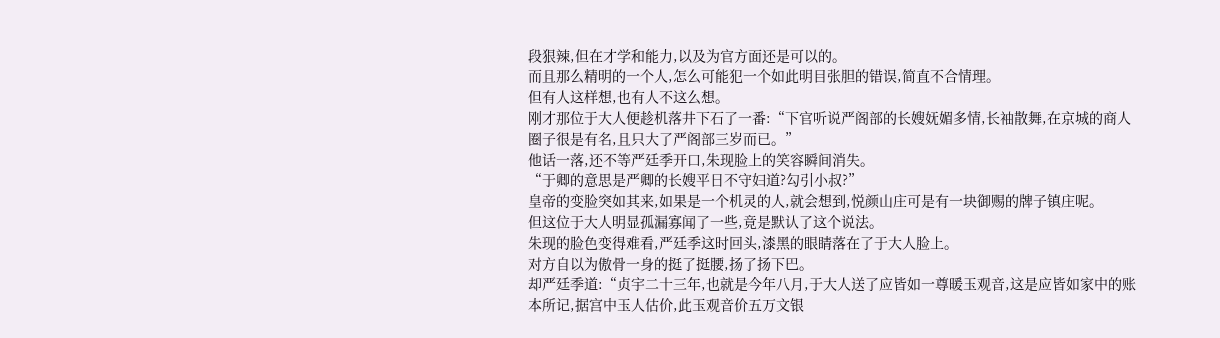段狠辣,但在才学和能力,以及为官方面还是可以的。
而且那么精明的一个人,怎么可能犯一个如此明目张胆的错误,简直不合情理。
但有人这样想,也有人不这么想。
刚才那位于大人便趁机落井下石了一番:“下官听说严阁部的长嫂妩媚多情,长袖散舞,在京城的商人圈子很是有名,且只大了严阁部三岁而已。”
他话一落,还不等严廷季开口,朱现脸上的笑容瞬间消失。
“于卿的意思是严卿的长嫂平日不守妇道?勾引小叔?”
皇帝的变脸突如其来,如果是一个机灵的人,就会想到,悦颜山庄可是有一块御赐的牌子镇庄呢。
但这位于大人明显孤漏寡闻了一些,竟是默认了这个说法。
朱现的脸色变得难看,严廷季这时回头,漆黑的眼睛落在了于大人脸上。
对方自以为傲骨一身的挺了挺腰,扬了扬下巴。
却严廷季道:“贞宇二十三年,也就是今年八月,于大人送了应皆如一尊暖玉观音,这是应皆如家中的账本所记,据宫中玉人估价,此玉观音价五万文银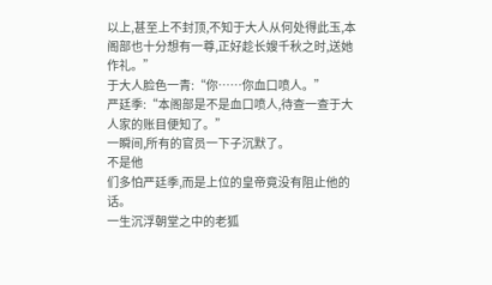以上,甚至上不封顶,不知于大人从何处得此玉,本阁部也十分想有一尊,正好趁长嫂千秋之时,送她作礼。”
于大人脸色一青:“你……你血口喷人。”
严廷季:“本阁部是不是血口喷人,待查一查于大人家的账目便知了。”
一瞬间,所有的官员一下子沉默了。
不是他
们多怕严廷季,而是上位的皇帝竟没有阻止他的话。
一生沉浮朝堂之中的老狐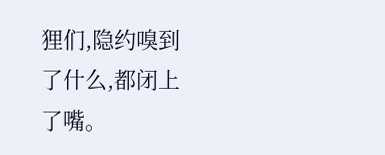狸们,隐约嗅到了什么,都闭上了嘴。